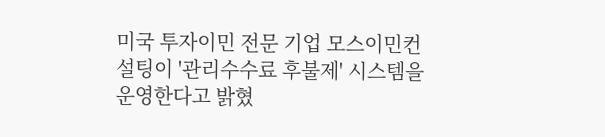미국 투자이민 전문 기업 모스이민컨설팅이 '관리수수료 후불제' 시스템을 운영한다고 밝혔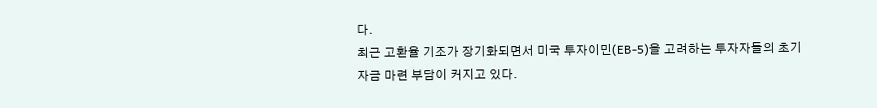다.
최근 고환율 기조가 장기화되면서 미국 투자이민(EB-5)을 고려하는 투자자들의 초기 자금 마련 부담이 커지고 있다.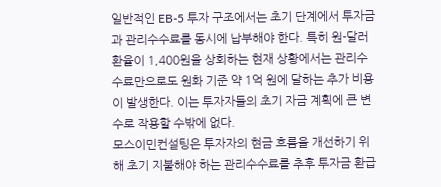일반적인 EB-5 투자 구조에서는 초기 단계에서 투자금과 관리수수료를 동시에 납부해야 한다. 특히 원-달러 환율이 1,400원을 상회하는 현재 상황에서는 관리수수료만으로도 원화 기준 약 1억 원에 달하는 추가 비용이 발생한다. 이는 투자자들의 초기 자금 계획에 큰 변수로 작용할 수밖에 없다.
모스이민컨설팅은 투자자의 현금 흐름을 개선하기 위해 초기 지불해야 하는 관리수수료를 추후 투자금 환급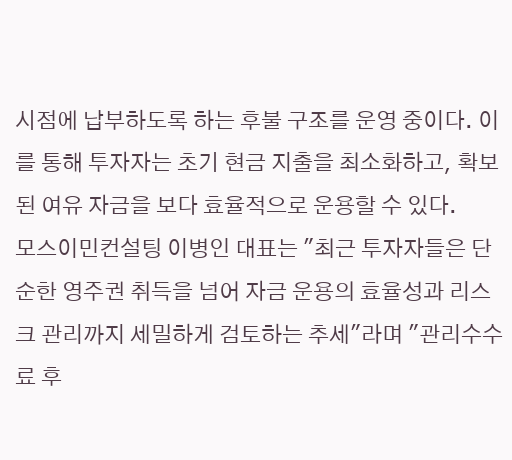시점에 납부하도록 하는 후불 구조를 운영 중이다. 이를 통해 투자자는 초기 현금 지출을 최소화하고, 확보된 여유 자금을 보다 효율적으로 운용할 수 있다.
모스이민컨설팅 이병인 대표는 "최근 투자자들은 단순한 영주권 취득을 넘어 자금 운용의 효율성과 리스크 관리까지 세밀하게 검토하는 추세"라며 "관리수수료 후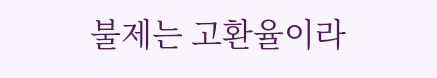불제는 고환율이라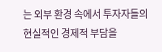는 외부 환경 속에서 투자자들의 현실적인 경제적 부담을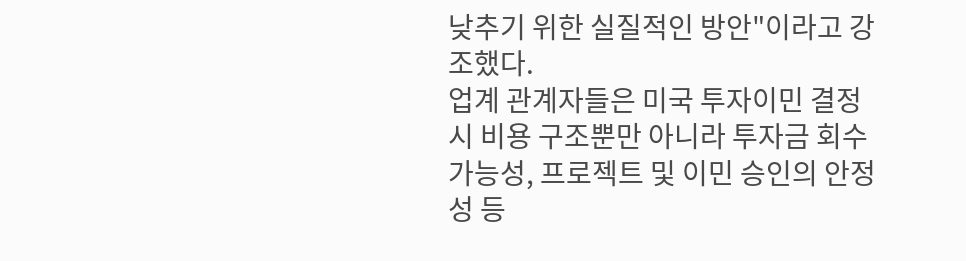낮추기 위한 실질적인 방안"이라고 강조했다.
업계 관계자들은 미국 투자이민 결정 시 비용 구조뿐만 아니라 투자금 회수 가능성, 프로젝트 및 이민 승인의 안정성 등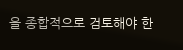을 종합적으로 검토해야 한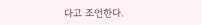다고 조언한다.